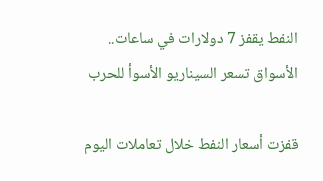النفط يقفز 7 دولارات في ساعات.. الأسواق تسعر السيناريو الأسوأ للحرب

قفزت أسعار النفط خلال تعاملات اليوم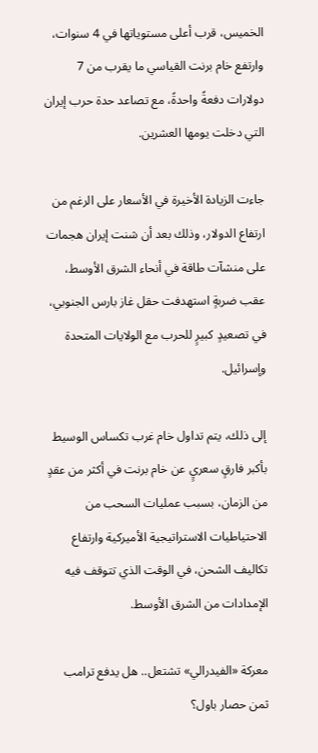الخميس، قرب أعلى مستوياتها في 4 سنوات، وارتفع خام برنت القياسي ما يقرب من 7 دولارات دفعةً واحدةً، مع تصاعد حدة حرب إيران التي دخلت يومها العشرين.

جاءت الزيادة الأخيرة في الأسعار على الرغم من ارتفاع الدولار، وذلك بعد أن شنت إيران هجمات على منشآت طاقة في أنحاء الشرق الأوسط، عقب ضربةٍ استهدفت حقل غاز بارس الجنوبي، في تصعيدٍ كبيرٍ للحرب مع الولايات المتحدة وإسرائيل.

إلى ذلك، يتم تداول خام غرب تكساس الوسيط بأكبر فارقٍ سعريٍ عن خام برنت في أكثر من عقدٍ من الزمان، بسبب عمليات السحب من الاحتياطيات الاستراتيجية الأميركية وارتفاع تكاليف الشحن، في الوقت الذي تتوقف فيه الإمدادات من الشرق الأوسط.

معركة «الفيدرالي» تشتعل.. هل يدفع ترامب ثمن حصار باول؟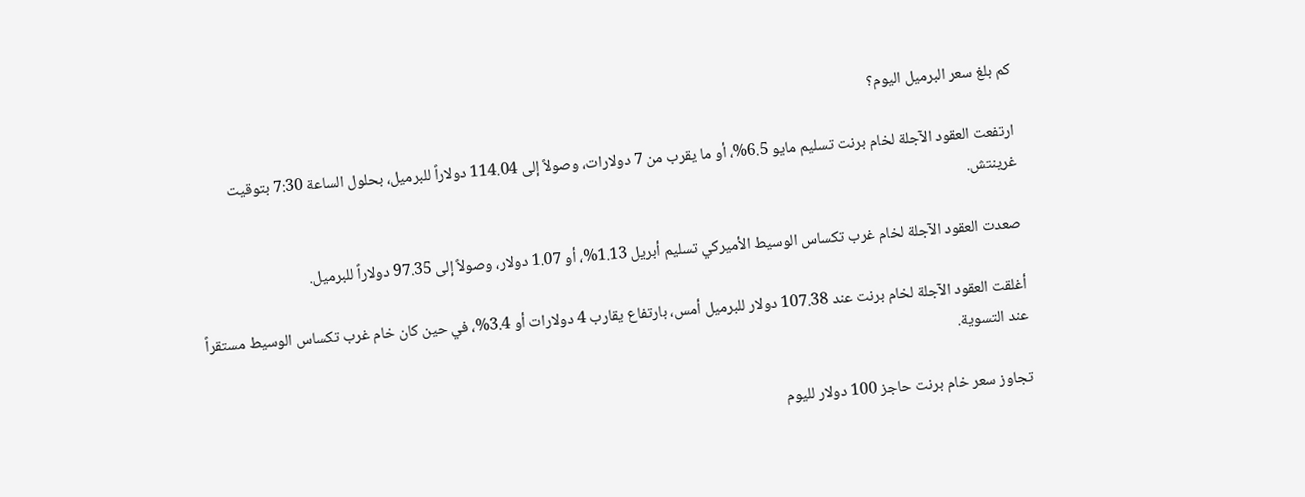كم بلغ سعر البرميل اليوم؟

ارتفعت العقود الآجلة لخام برنت تسليم مايو 6.5%، أو ما يقرب من 7 دولارات، وصولاً إلى 114.04 دولاراً للبرميل، بحلول الساعة 7:30 بتوقيت غرينتش.

صعدت العقود الآجلة لخام غرب تكساس الوسيط الأميركي تسليم أبريل 1.13%، أو 1.07 دولار، وصولاً إلى 97.35 دولاراً للبرميل.

أغلقت العقود الآجلة لخام برنت عند 107.38 دولار للبرميل أمس، بارتفاع يقارب 4 دولارات أو 3.4%، في حين كان خام غرب تكساس الوسيط مستقراً عند التسوية.

تجاوز سعر خام برنت حاجز 100 دولار لليوم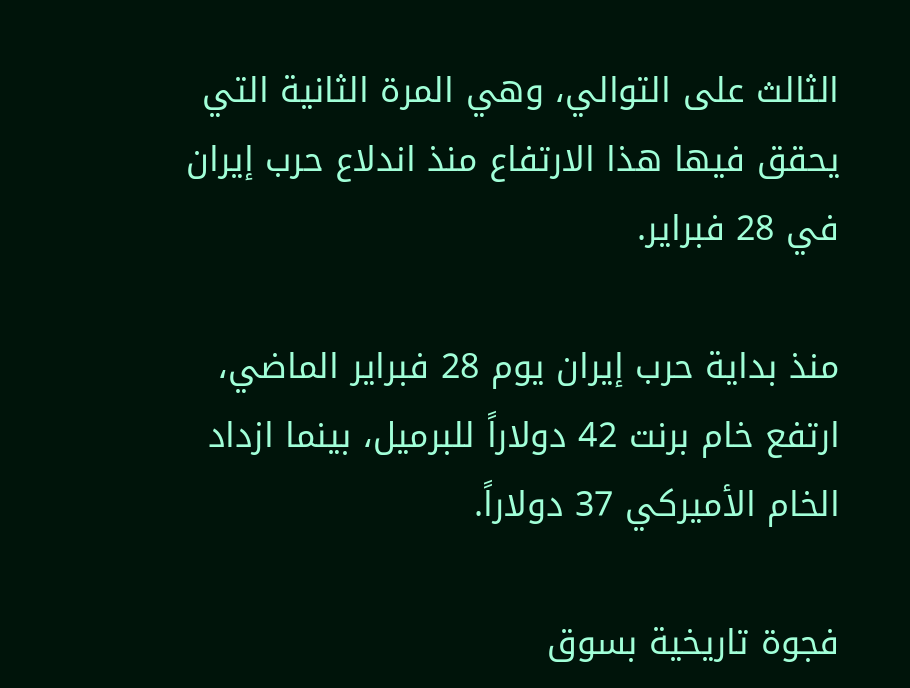الثالث على التوالي، وهي المرة الثانية التي يحقق فيها هذا الارتفاع منذ اندلاع حرب إيران في 28 فبراير.

منذ بداية حرب إيران يوم 28 فبراير الماضي، ارتفع خام برنت 42 دولاراً للبرميل، بينما ازداد الخام الأميركي 37 دولاراً.

فجوة تاريخية بسوق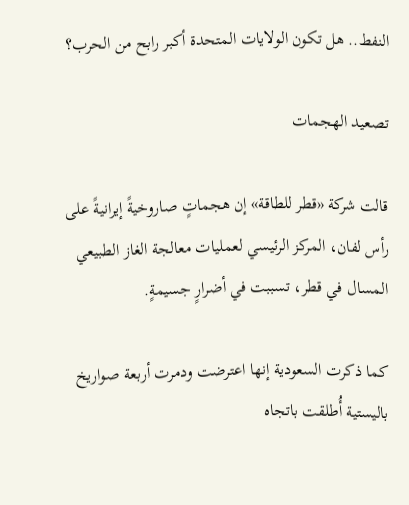النفط.. هل تكون الولايات المتحدة أكبر رابح من الحرب؟

تصعيد الهجمات

قالت شركة «قطر للطاقة» إن هجماتٍ صاروخيةً إيرانيةً على رأس لفان، المركز الرئيسي لعمليات معالجة الغاز الطبيعي المسال في قطر، تسببت في أضرارٍ جسيمةٍ.

كما ذكرت السعودية إنها اعترضت ودمرت أربعة صواريخ باليستية أُطلقت باتجاه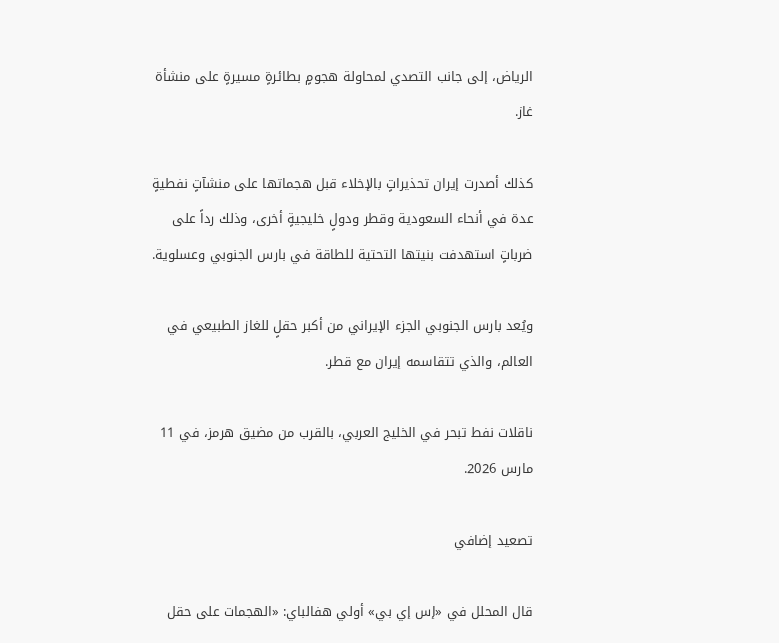الرياض، إلى جانب التصدي لمحاولة هجومٍ بطائرةٍ مسيرةٍ على منشأة غاز.

كذلك أصدرت إيران تحذيراتٍ بالإخلاء قبل هجماتها على منشآتٍ نفطيةٍ عدة في أنحاء السعودية وقطر ودولٍ خليجيةٍ أخرى، وذلك رداً على ضرباتٍ استهدفت بنيتها التحتية للطاقة في بارس الجنوبي وعسلوية.

ويُعد بارس الجنوبي الجزء الإيراني من أكبر حقلٍ للغاز الطبيعي في العالم، والذي تتقاسمه إيران مع قطر.

ناقلات نفط تبحر في الخليج العربي، بالقرب من مضيق هرمز، في 11 مارس 2026.

تصعيد إضافي

قال المحلل في «إس إي بي» أولي هفالباي: «الهجمات على حقل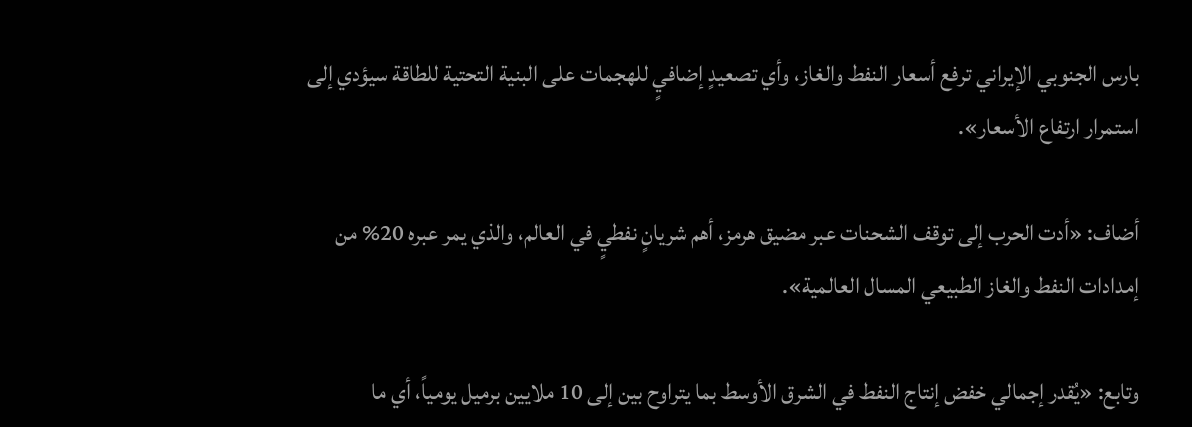بارس الجنوبي الإيراني ترفع أسعار النفط والغاز، وأي تصعيدٍ إضافيٍ للهجمات على البنية التحتية للطاقة سيؤدي إلى استمرار ارتفاع الأسعار».

أضاف: «أدت الحرب إلى توقف الشحنات عبر مضيق هرمز، أهم شريانٍ نفطيٍ في العالم، والذي يمر عبره 20% من إمدادات النفط والغاز الطبيعي المسال العالمية».

وتابع: «يُقدر إجمالي خفض إنتاج النفط في الشرق الأوسط بما يتراوح بين إلى 10 ملايين برميل يومياً، أي ما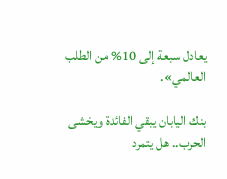يعادل سبعة إلى 10% من الطلب العالمي».

بنك اليابان يبقي الفائدة ويخشى الحرب.. هل يتمرد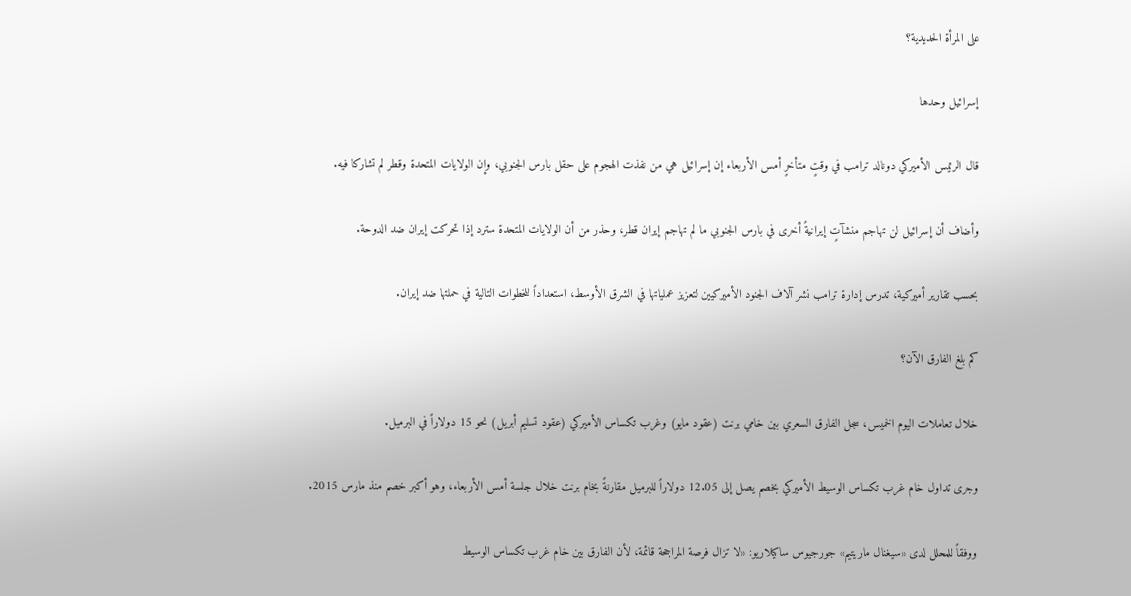على المرأة الحديدية؟

إسرائيل وحدها

قال الرئيس الأميركي دونالد ترامب في وقتٍ متأخرٍ أمس الأربعاء إن إسرائيل هي من نفذت الهجوم على حقل بارس الجنوبي، وإن الولايات المتحدة وقطر لم تشاركا فيه.

وأضاف أن إسرائيل لن تهاجم منشآتٍ إيرانيةً أخرى في بارس الجنوبي ما لم تهاجم إيران قطر، وحذر من أن الولايات المتحدة سترد إذا تحركت إيران ضد الدوحة.

بحسب تقارير أميركية، تدرس إدارة ترامب نشر آلاف الجنود الأميركيين لتعزيز عملياتها في الشرق الأوسط، استعداداً للخطوات التالية في حملتها ضد إيران.

كم بلغ الفارق الآن؟

خلال تعاملات اليوم الخميس، سجل الفارق السعري بين خامي برنت (عقود مايو) وغرب تكساس الأميركي (عقود تسليم أبريل) نحو 15 دولاراً في البرميل.

وجرى تداول خام غرب تكساس الوسيط الأميركي بخصم يصل إلى 12.05 دولاراً للبرميل مقارنةً بخام برنت خلال جلسة أمس الأربعاء، وهو أكبر خصم منذ مارس 2015.

ووفقاً للمحلل لدى «سيغنال ماريتيم» جورجيوس ساكيلاريو: «لا تزال فرصة المراجحة قائمة، لأن الفارق بين خام غرب تكساس الوسيط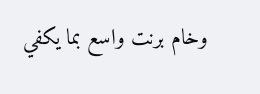وخام برنت واسع بما يكفي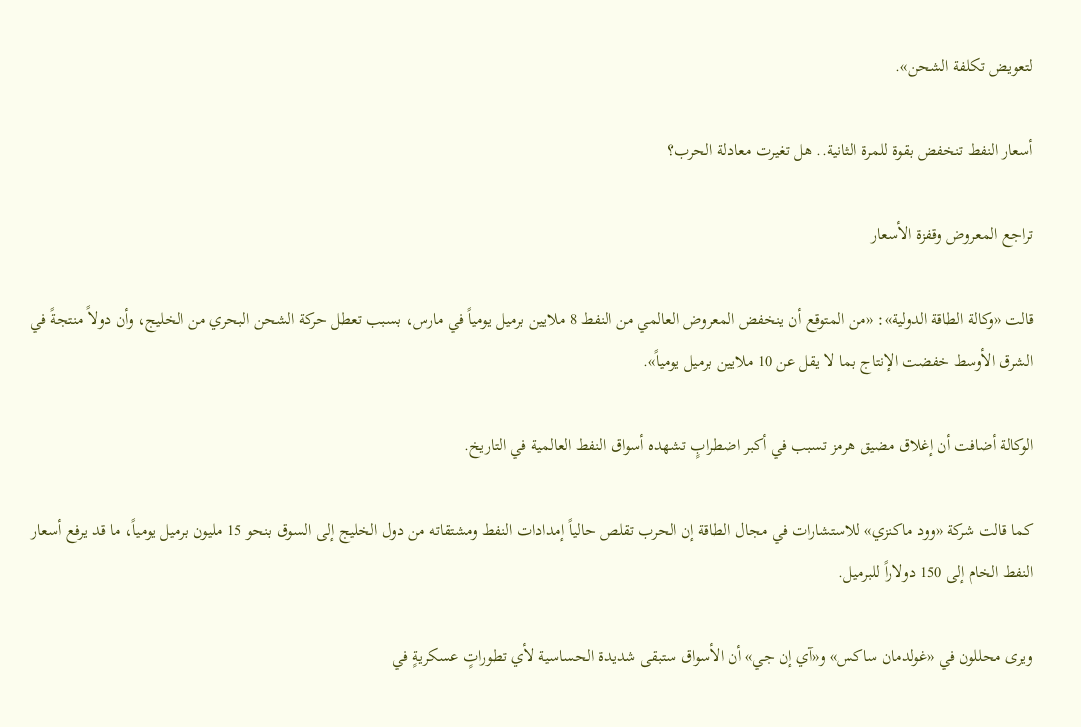لتعويض تكلفة الشحن».

أسعار النفط تنخفض بقوة للمرة الثانية.. هل تغيرت معادلة الحرب؟

تراجع المعروض وقفزة الأسعار

قالت «وكالة الطاقة الدولية»: «من المتوقع أن ينخفض المعروض العالمي من النفط 8 ملايين برميل يومياً في مارس، بسبب تعطل حركة الشحن البحري من الخليج، وأن دولاً منتجةً في الشرق الأوسط خفضت الإنتاج بما لا يقل عن 10 ملايين برميل يومياً».

الوكالة أضافت أن إغلاق مضيق هرمز تسبب في أكبر اضطرابٍ تشهده أسواق النفط العالمية في التاريخ.

كما قالت شركة «وود ماكنزي» للاستشارات في مجال الطاقة إن الحرب تقلص حالياً إمدادات النفط ومشتقاته من دول الخليج إلى السوق بنحو 15 مليون برميل يومياً، ما قد يرفع أسعار النفط الخام إلى 150 دولاراً للبرميل.

ويرى محللون في «غولدمان ساكس» و«آي إن جي» أن الأسواق ستبقى شديدة الحساسية لأي تطوراتٍ عسكريةٍ في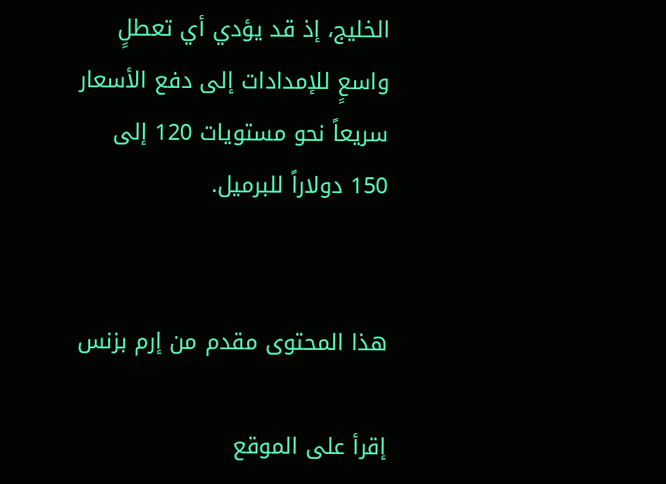الخليج، إذ قد يؤدي أي تعطلٍ واسعٍ للإمدادات إلى دفع الأسعار سريعاً نحو مستويات 120 إلى 150 دولاراً للبرميل.


هذا المحتوى مقدم من إرم بزنس

إقرأ على الموقع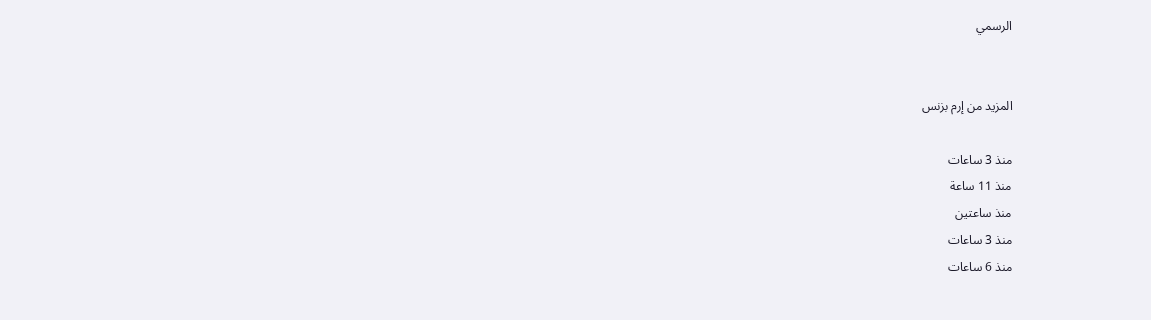الرسمي


المزيد من إرم بزنس

منذ 3 ساعات
منذ 11 ساعة
منذ ساعتين
منذ 3 ساعات
منذ 6 ساعات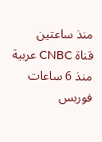منذ ساعتين
قناة CNBC عربية منذ 6 ساعات
فوربس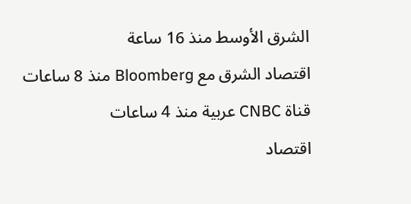الشرق الأوسط منذ 16 ساعة
اقتصاد الشرق مع Bloomberg منذ 8 ساعات
قناة CNBC عربية منذ 4 ساعات
اقتصاد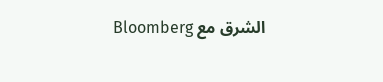الشرق مع Bloomberg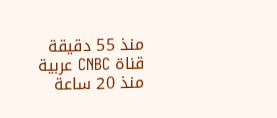منذ 55 دقيقة
قناة CNBC عربية منذ 20 ساعة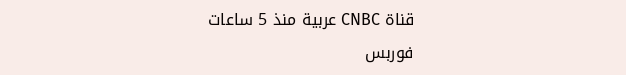قناة CNBC عربية منذ 5 ساعات
فوربس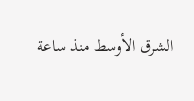الشرق الأوسط منذ ساعة